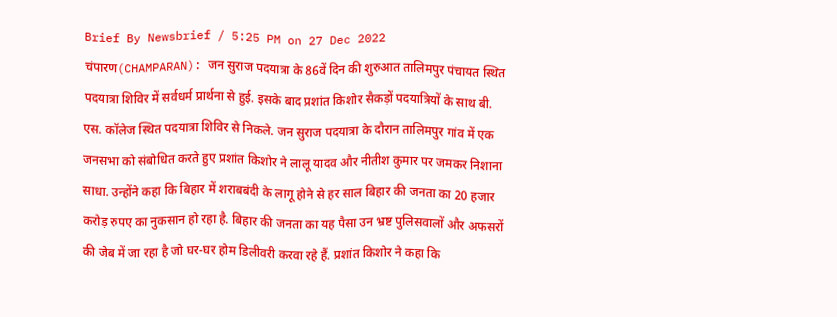Brief By Newsbrief / 5:25 PM on 27 Dec 2022
चंपारण(CHAMPARAN): जन सुराज पदयात्रा के 86वें दिन की शुरुआत तालिमपुर पंचायत स्थित पदयात्रा शिविर में सर्वधर्म प्रार्थना से हुई. इसके बाद प्रशांत किशोर सैकड़ों पदयात्रियों के साथ बी. एस. कॉलेज स्थित पदयात्रा शिविर से निकले. जन सुराज पदयात्रा के दौरान तालिमपुर गांव में एक जनसभा को संबोधित करते हुए प्रशांत किशोर ने लालू यादव और नीतीश कुमार पर जमकर निशाना साधा. उन्होंने कहा कि बिहार में शराबबंदी के लागू होने से हर साल बिहार की जनता का 20 हजार करोड़ रुपए का नुकसान हो रहा है. बिहार की जनता का यह पैसा उन भ्रष्ट पुलिसवालों और अफसरों की जेब में जा रहा है जो घर-घर होम डिलीवरी करवा रहे हैं. प्रशांत किशोर ने कहा कि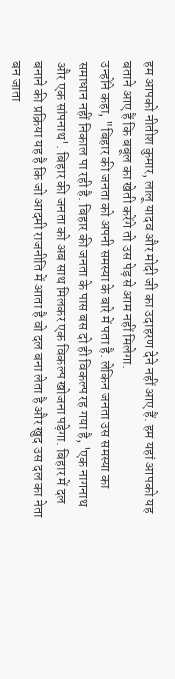हम आपको नीतीश कुमार, लालू यादव और मोदी जी का उदाहरण देने नहीं आए हैं. हम यहां आपको यह बताने आए हैं कि बबूल का खेती करेंगे तो उस पेड़ से आम नहीं मिलेगा.
उन्होंने कहा, "बिहार की जनता को अपनी समस्या के बारे में पता है. लेकिन जनता उस समस्या का समाधान नहीं निकाल पा रही है. बिहार की जनता के पास बस दो ही विकल्प रह गया है, 'एक नागनाथ और एक सांपनाथ'. बिहार की जनता को अब साथ मिलकर एक विकल्प खोजना पड़ेगा. बिहार में दल बनाने की प्रक्रिया यह है कि जो आदमी राजनीति में आता है वो दल बना लेता है और खुद उस दल का नेता बन जाता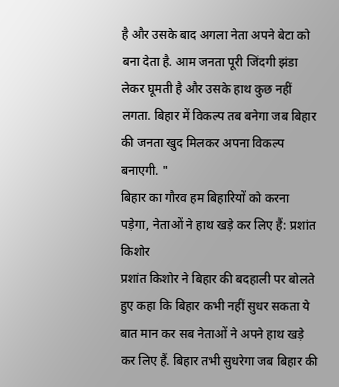है और उसके बाद अगला नेता अपने बेटा को बना देता है. आम जनता पूरी जिंदगी झंडा लेकर घूमती है और उसके हाथ कुछ नहीं लगता. बिहार में विकल्प तब बनेगा जब बिहार की जनता खुद मिलकर अपना विकल्प बनाएगी. "
बिहार का गौरव हम बिहारियों को करना पड़ेगा, नेताओं ने हाथ खड़े कर लिए हैं: प्रशांत किशोर
प्रशांत किशोर ने बिहार की बदहाली पर बोलते हुए कहा कि बिहार कभी नहीं सुधर सकता ये बात मान कर सब नेताओं ने अपने हाथ खड़े कर लिए हैं. बिहार तभी सुधरेगा जब बिहार की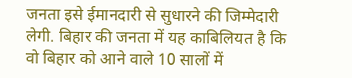जनता इसे ईमानदारी से सुधारने की जिम्मेदारी लेगी. बिहार की जनता में यह काबिलियत है कि वो बिहार को आने वाले 10 सालों में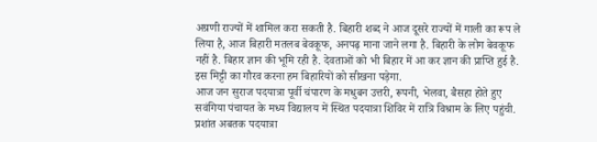अग्रणी राज्यों में शामिल करा सकती है. बिहारी शब्द ने आज दूसरे राज्यों में गाली का रूप ले लिया है, आज बिहारी मतलब बेवकूफ, अनपढ़ माना जाने लगा है. बिहारी के लोग बेवकूफ नहीं है. बिहार ज्ञान की भूमि रही है. देवताओं को भी बिहार में आ कर ज्ञान की प्राप्ति हुई है. इस मिट्टी का गौरव करना हम बिहारियों को सीखना पड़ेगा.
आज जन सुराज पदयात्रा पूर्वी चंपारण के मधुबन उत्तरी, रूपनी, भेलवा, बैसहा होते हुए सवंगिया पंचायत के मध्य विद्यालय में स्थित पदयात्रा शिविर में रात्रि विश्राम के लिए पहुंची. प्रशांत अबतक पदयात्रा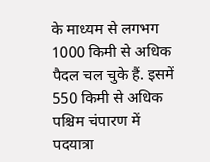के माध्यम से लगभग 1000 किमी से अधिक पैदल चल चुके हैं. इसमें 550 किमी से अधिक पश्चिम चंपारण में पदयात्रा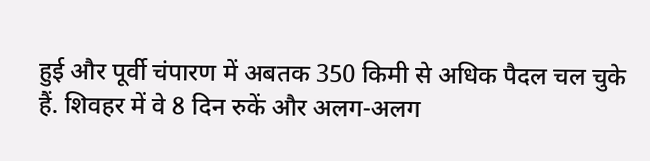हुई और पूर्वी चंपारण में अबतक 350 किमी से अधिक पैदल चल चुके हैं. शिवहर में वे 8 दिन रुकें और अलग-अलग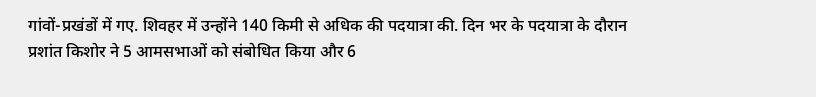गांवों-प्रखंडों में गए. शिवहर में उन्होंने 140 किमी से अधिक की पदयात्रा की. दिन भर के पदयात्रा के दौरान प्रशांत किशोर ने 5 आमसभाओं को संबोधित किया और 6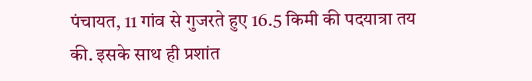पंचायत, 11 गांव से गुजरते हुए 16.5 किमी की पदयात्रा तय की. इसके साथ ही प्रशांत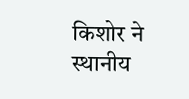किशोर ने स्थानीय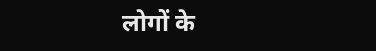लोगों के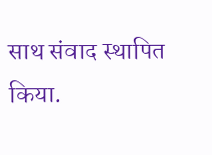साथ संवाद स्थापित किया.